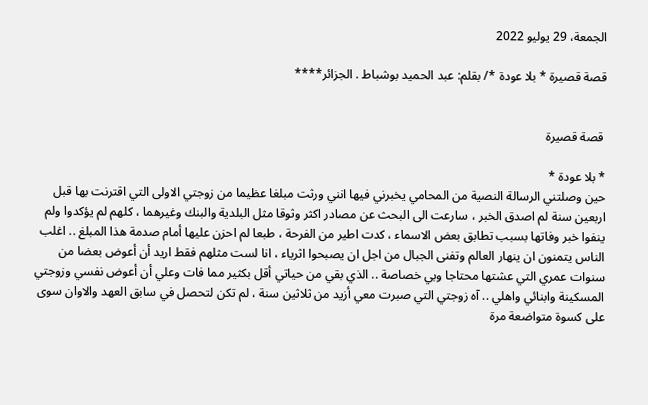الجمعة، 29 يوليو 2022

قصة قصيرة * بلا عودة */ بقلم: عبد الحميد بوشباط . الجزائر****


 قصة قصيرة

* بلا عودة *
حين وصلتني الرسالة النصية من المحامي يخبرني فيها انني ورثت مبلغا عظيما من زوجتي الاولى التي اقترنت بها قبل اربعين سنة لم اصدق الخبر ، سارعت الى البحث عن مصادر اكثر وثوقا مثل البلدية والبنك وغيرهما ، كلهم لم يؤكدوا ولم ينفوا خبر وفاتها بسبب تطابق بعض الاسماء ، كدت اطير من الفرحة ، طبعا لم احزن عليها أمام صدمة هذا المبلغ .. اغلب الناس يتمنون ان ينهار العالم وتفنى الجبال من اجل ان يصبحوا اثرياء ، انا لست مثلهم فقط اريد أن أعوض بعضا من سنوات عمري التي عشتها محتاجا وبي خصاصة .. الذي بقي من حياتي أقل بكثير مما فات وعلي أن أعوض نفسي وزوجتي المسكينة وابنائي واهلي .. آه زوجتي التي صبرت معي أزيد من ثلاثين سنة ، لم تكن لتحصل في سابق العهد والاوان سوى على كسوة متواضعة مرة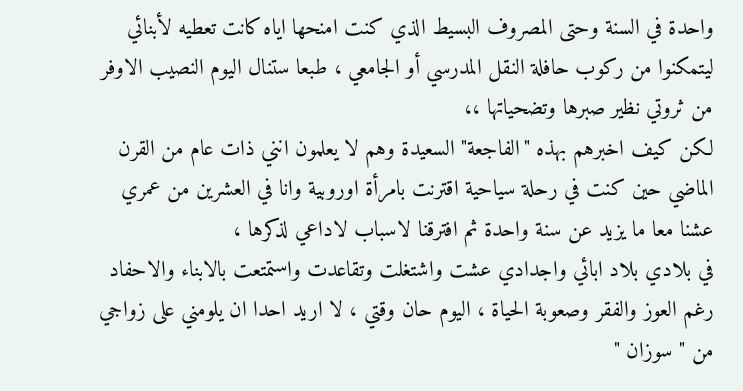واحدة في السنة وحتى المصروف البسيط الذي كنت امنحها اياه كانت تعطيه لأبنائي ليتمكنوا من ركوب حافلة النقل المدرسي أو الجامعي ، طبعا ستنال اليوم النصيب الاوفر من ثروتي نظير صبرها وتضحياتها ،،
لكن كيف اخبرهم بهذه "الفاجعة" السعيدة وهم لا يعلمون انني ذات عام من القرن الماضي حين كنت في رحلة سياحية اقترنت بامرأة اوروبية وانا في العشرين من عمري عشنا معا ما يزيد عن سنة واحدة ثم افترقنا لاسباب لاداعي لذكرها ،
في بلادي بلاد ابائي واجدادي عشت واشتغلت وتقاعدت واستمتعت بالابناء والاحفاد رغم العوز والفقر وصعوبة الحياة ، اليوم حان وقتي ، لا اريد احدا ان يلومني على زواجي من " سوزان "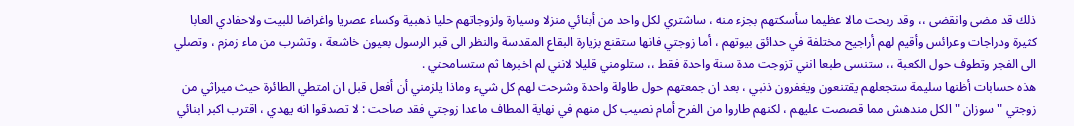ذلك قد مضى وانقضى ،، وقد ربحت مالا عظيما سأسكتهم بجزء منه ، ساشتري لكل واحد من أبنائي منزلا وسيارة ولزوجاتهم حليا ذهبية وكساء عصريا واغراضا للبيت ولاحفادي العابا كثيرة ودراجات وعرائس وأقيم لهم أراجيح مختلفة في حدائق بيوتهم ، أما زوجتي فانها ستقنع بزيارة البقاع المقدسة والنظر الى قبر الرسول بعيون خاشعة ، وتشرب من ماء زمزم ، وتصلي الى الفجر وتطوف حول الكعبة ،، ستنسى طبعا انني تزوجت مدة سنة واحدة فقط ،، ستلومني قليلا لانني لم اخبرها ثم ستسامحني .
هذه حسابات أظنها سليمة ستجعلهم يقتنعون ويغفرون ذنبي ، بعد ان جمعتهم حول طاولة واحدة وشرحت لهم كل شيء وماذا يلزمني أن أفعل قبل ان امتطي الطائرة حيث ميراثي من زوجتي "سوزان " الكل مندهش مما قصصت عليهم ، لكنهم طاروا من الفرح أمام نصيب كل منهم في نهاية المطاف ماعدا زوجتي فقد صاحت : لا تصدقوا انه يهدي ، اقترب اكبر ابنائي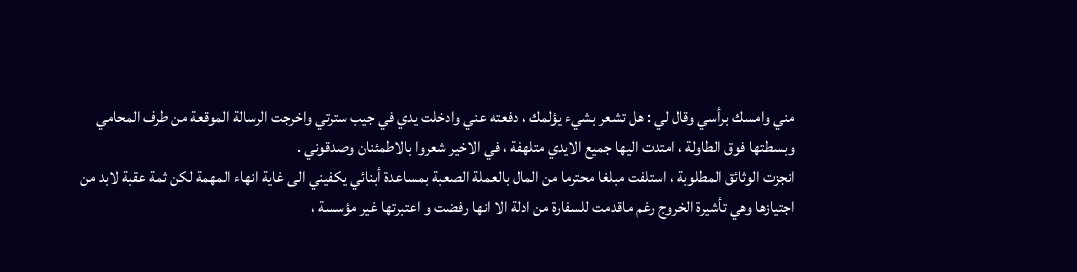مني وامسك برأسي وقال لي : هل تشعر بشيء يؤلمك ، دفعته عني وادخلت يدي في جيب سترتي واخرجت الرسالة الموقعة من طرف المحامي وبسطتها فوق الطاولة ، امتدت اليها جميع الايدي متلهفة ، في الاخير شعروا بالاطمئنان وصدقوني .
انجزت الوثائق المطلوبة ، استلفت مبلغا محترما من المال بالعملة الصعبة بمساعدة أبنائي يكفيني الى غاية انهاء المهمة لكن ثمة عقبة لابد من اجتيازها وهي تأشيرة الخروج رغم ماقدمت للسفارة من ادلة الا انها رفضت و اعتبرتها غير مؤسسة ،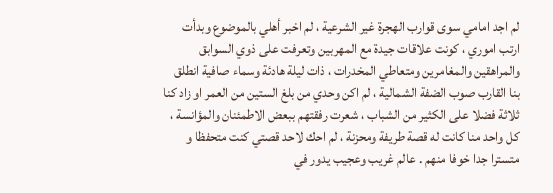لم اجد امامي سوى قوارب الهجرة غير الشرعية ، لم اخبر أهلي بالموضوع وبدأت ارتب اموري ، كونت علاقات جيدة مع المهربين وتعرفت على ذوي السوابق والمراهقين والمغامرين ومتعاطي المخدرات ، ذات ليلة هادئة وسماء صافية انطلق بنا القارب صوب الضفة الشمالية ، لم اكن وحدي من بلغ الستين من العمر او زاد كنا ثلاثة فضلا على الكثير من الشباب ، شعرت رفقتهم ببعض الاطمئنان والمؤانسة ، كل واحد منا كانت له قصة طريفة ومحزنة ، لم احك لاحد قصتي كنت متحفظا و متسترا جدا خوفا منهم . عالم غريب وعجيب يدور في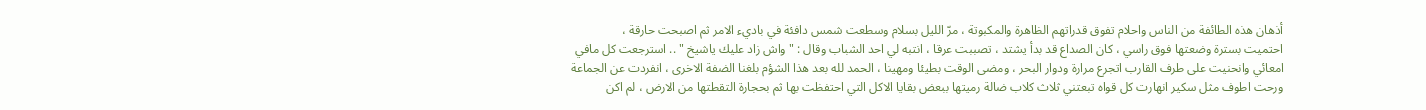أذهان هذه الطائفة من الناس واحلام تفوق قدراتهم الظاهرة والمكبوتة ، مرّ الليل بسلام وسطعت شمس دافئة في باديء الامر ثم اصبحت حارقة ،
احتميت بسترة وضعتها فوق راسي ، كان الصداع قد بدأ يشتد ، تصببت عرقا ، انتبه لي احد الشباب وقال : "واش زاد عليك ياشيخ " .. استرجعت كل مافي امعائي وانحنيت على طرف القارب اتجرع مرارة ودوار البحر ، ومضى الوقت بطيئا ومهينا ، الحمد لله بعد هذا الشؤم بلغنا الضفة الاخرى ، انفردت عن الجماعة ورحت اطوف مثل سكير انهارت كل قواه تبعتني ثلاث كلاب ضالة رميتها ببعض بقايا الاكل التي احتفظت بها ثم بحجارة التقطتها من الارض ، لم اكن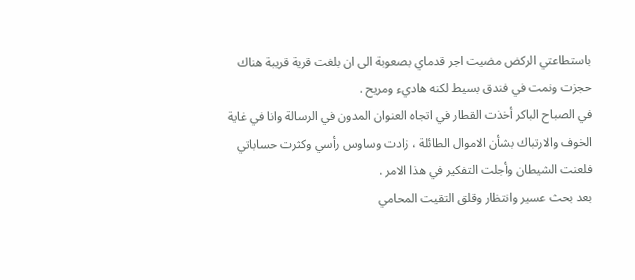باستطاعتي الركض مضيت اجر قدماي بصعوبة الى ان بلغت قرية قريبة هناك حجزت ونمت في فندق بسيط لكنه هاديء ومريح .
في الصباح الباكر أخذت القطار في اتجاه العنوان المدون في الرسالة وانا في غاية الخوف والارتباك بشأن الاموال الطائلة ، زادت وساوس رأسي وكثرت حساباتي فلعنت الشيطان وأجلت التفكير في هذا الامر .
بعد بحث عسير وانتظار وقلق التقيت المحامي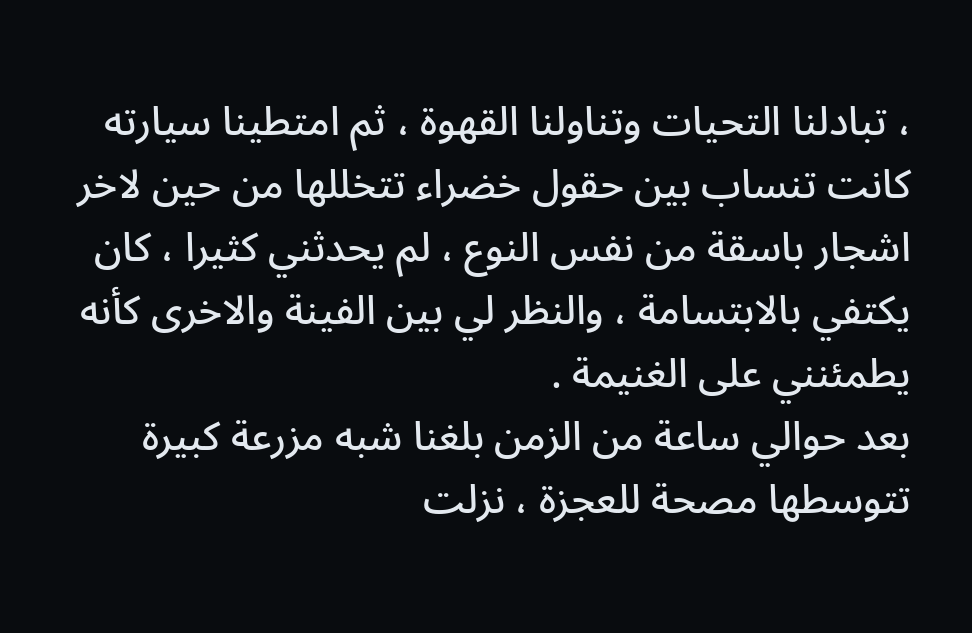، تبادلنا التحيات وتناولنا القهوة ، ثم امتطينا سيارته كانت تنساب بين حقول خضراء تتخللها من حين لاخر اشجار باسقة من نفس النوع ، لم يحدثني كثيرا ، كان يكتفي بالابتسامة ، والنظر لي بين الفينة والاخرى كأنه يطمئنني على الغنيمة .
بعد حوالي ساعة من الزمن بلغنا شبه مزرعة كبيرة تتوسطها مصحة للعجزة ، نزلت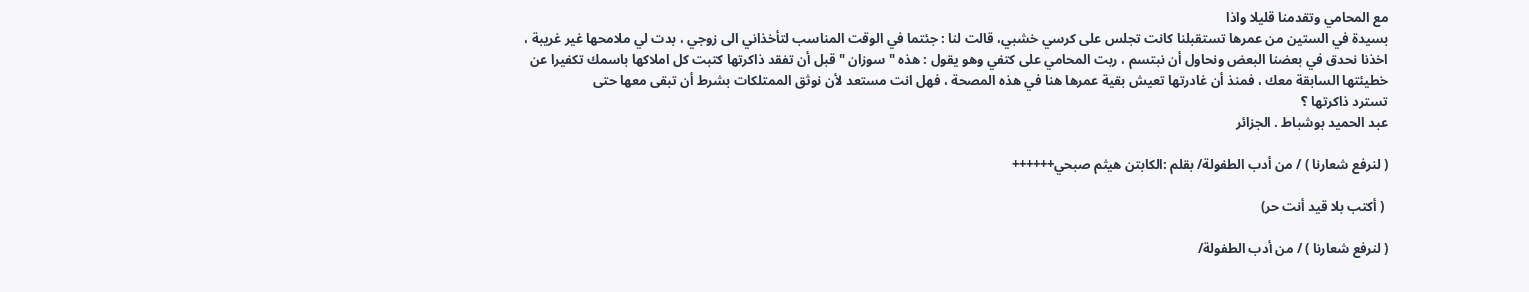مع المحامي وتقدمنا قليلا واذا
بسيدة في الستين من عمرها تستقبلنا كانت تجلس على كرسي خشبي، قالت لنا : جئتما في الوقت المناسب لتأخذاني الى زوجي ، بدت لي ملامحها غير غريبة ، اخذنا نحدق في بعضنا البعض ونحاول أن نبتسم ، ربت المحامي على كتفي وهو يقول : هذه " سوزان " قبل أن تفقد ذاكرتها كتبت كل املاكها باسمك تكفيرا عن خطيئتها السابقة معك ، فمنذ أن غادرتها تعيش بقية عمرها هنا في هذه المصحة ، فهل انت مستعد لأن نوثق الممتلكات بشرط أن تبقى معها حتى
تسترد ذاكرتها ؟
عبد الحميد بوشباط . الجزائر

( لنرفع شعارنا ) / من أدب الطفولة/ بقلم :الكابتن هيثم صبحي++++++

 ( أكتب بلا قيد أنت حر)

( لنرفع شعارنا ) / من أدب الطفولة/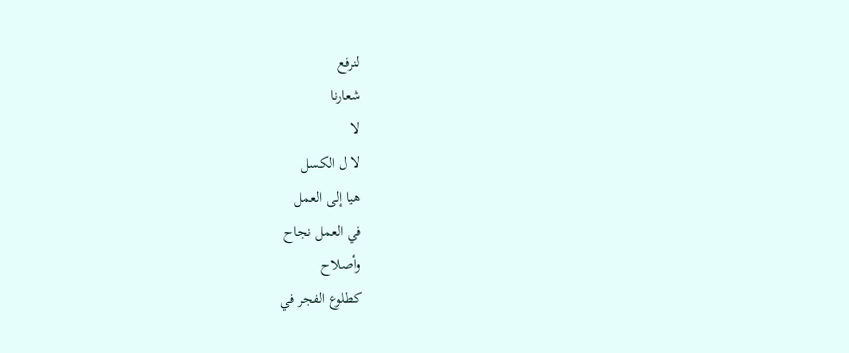لنرفع
شعارنا
لا
لا ل الكسل
هيا إلى العمل
في العمل نجاح
وأصلاح
كطلوع الفجر في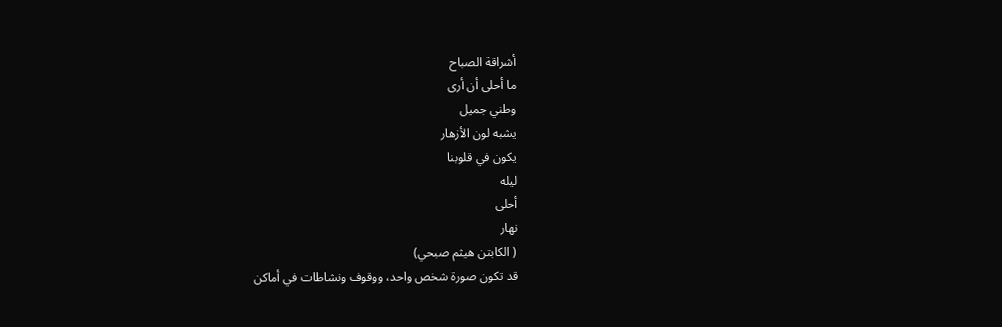أشراقة الصباح
ما أحلى أن أرى
وطني جميل
يشبه لون الأزهار
يكون في قلوبنا
ليله
أحلى
نهار
( الكابتن هيثم صبحي)
قد تكون صورة شخص واحد، ووقوف ونشاطات في أماكن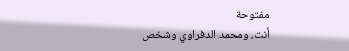مفتوحة
أنت، ومحمد الدفراوي وشخص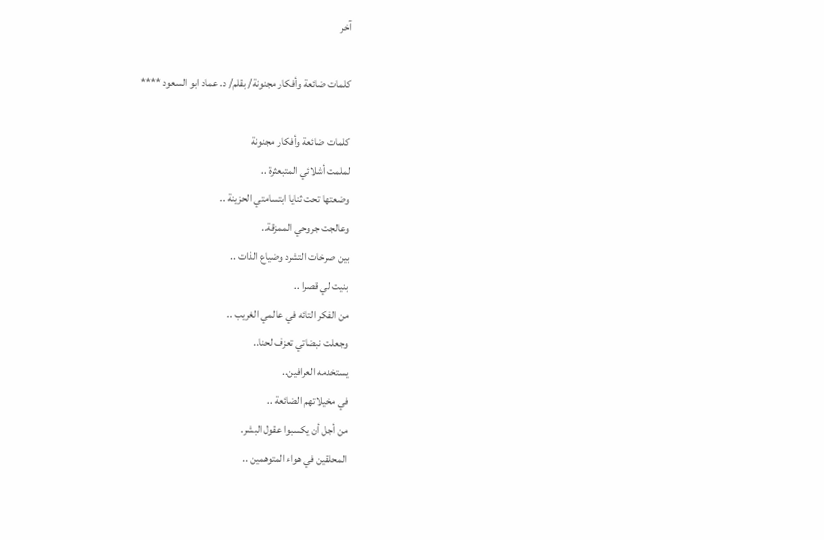آخر

كلمات ضائعة وأفكار مجنونة/ بقلم/ د. عماد ابو السعود ****

كلمات ضائعة وأفكار مجنونة
لملمت أشلائي المتبعثرة ..
وضعتها تحت ثنايا ابتسامتي الحزينة ..
وعالجت جروحي الممزقة..
بين صرخات التشرد وضياع الذات ..
بنيت لي قصرا ..
من الفكر التائه في عالمي الغريب ..
وجعلت نبضاتي تعزف لحنا..
يستخدمه العرافين..
في مخيلاتهم الضائعة ..
من أجل أن يكسبوا عقول البشر.
المحلقين في هواء المتوهمين ..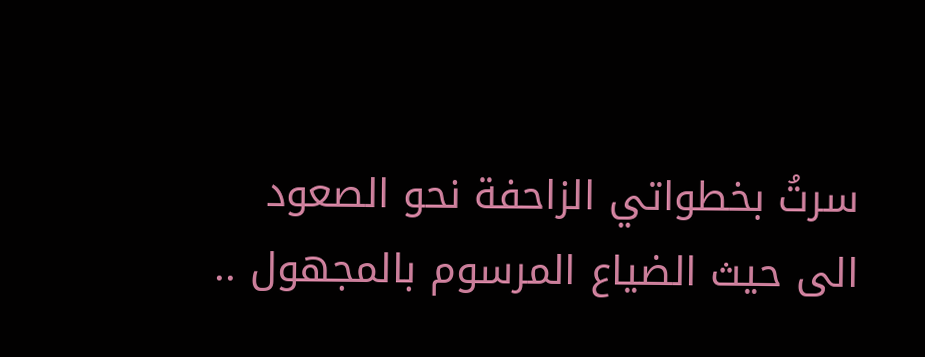سرتُ بخطواتي الزاحفة نحو الصعود
الى حيث الضياع المرسوم بالمجهول ..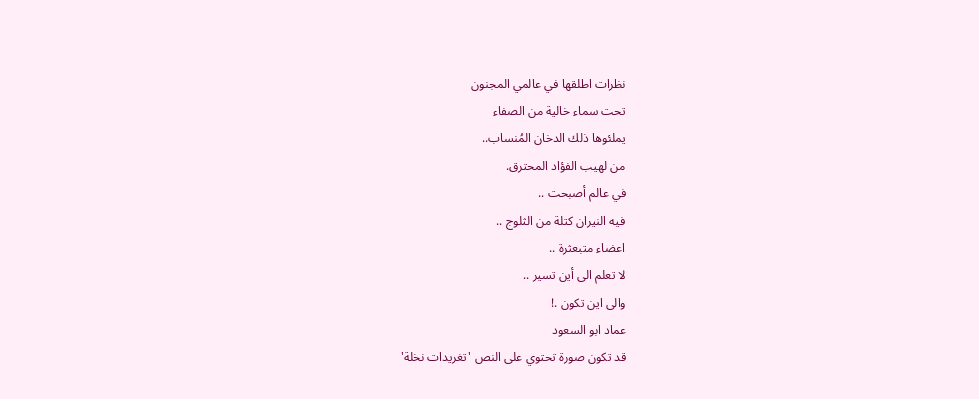نظرات اطلقها في عالمي المجنون
تحت سماء خالية من الصفاء
يملئوها ذلك الدخان المُنساب..
من لهيب الفؤاد المحترق.
في عالم أصبحت ..
فيه النيران كتلة من الثلوج ..
اعضاء متبعثرة ..
لا تعلم الى أين تسير ..
والى اين تكون .!
عماد ابو السعود
قد تكون صورة تحتوي على النص 'تغريدات نخلة'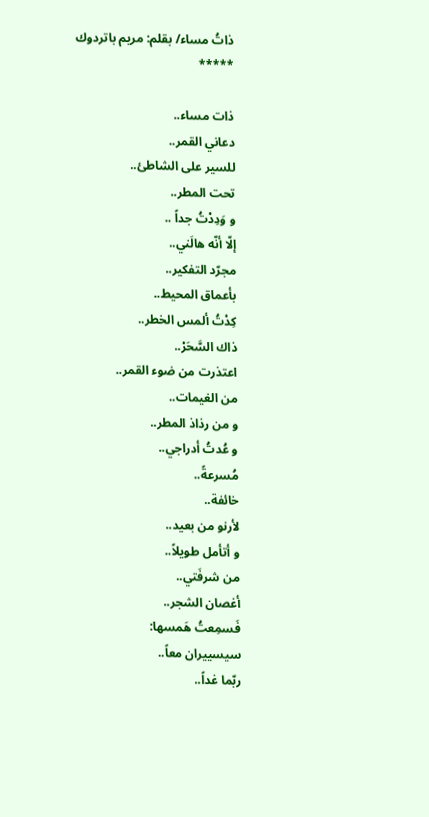ذاتُ مساء/ بقلم: مريم باتردوك *****

ذات مساء..
دعاني القمر..
للسير على الشاطئ..
تحت المطر..
و وَدِدْتُ جداً ..
إلّا أنّه هالَني..
مجرّد التفكير..
بأعماق المحيط..
كِدْتُ ألمس الخطر..
ذاك السَّحَرْ..
اعتذرت من ضوء القمر..
من الغيمات..
و من رذاذ المطر..
و عُدتُ أدراجي..
مُسرعةً..
خائفة..
لأرنو من بعيد..
و أتأمل طويلاً..
من شرفَتي..
أغصان الشجر..
فَسمِعتُ هَمسها:
سيسييران معاً..
ربّما غداً..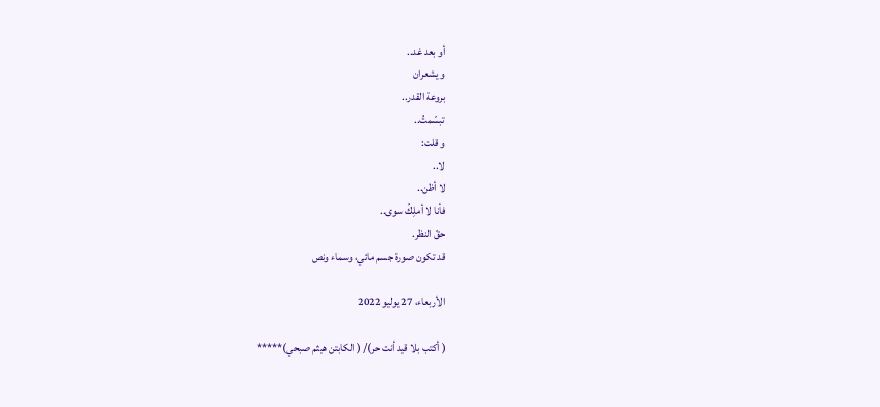أو بعد غد..
و يشعران
بروعة القدر..
تبسّمتُ..
و قلت:
لا..
لا أظن..
فأنا لا أملِكُ سوى..
حقّ النظر.
قد تكون صورة جسم مائي، وسماء ونص

الأربعاء، 27 يوليو 2022

( أكتب بلا قيد أنت حر)/ ( الكابتن هيثم صبحي)*****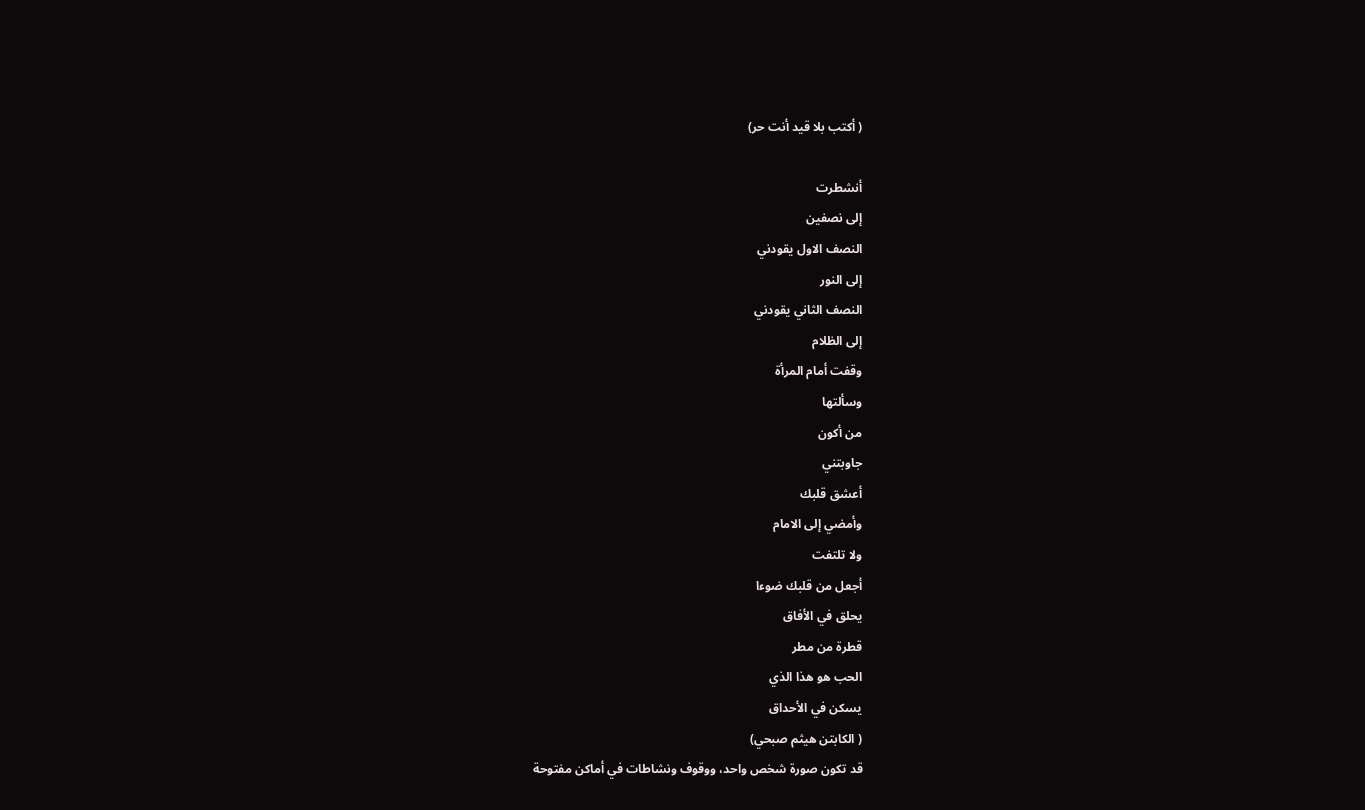( أكتب بلا قيد أنت حر)

أنشطرت
إلى نصفين
النصف الاول يقودني
إلى النور
النصف الثاني يقودني
إلى الظلام
وقفت أمام المرأة
وسألتها
من أكون
جاوبتني
أعشق قلبك
وأمضي إلى الامام
ولا تلتفت
أجعل من قلبك ضوءا
يحلق في الأفاق
قطرة من مطر
الحب هو هذا الذي
يسكن في الأحداق
( الكابتن هيثم صبحي)
قد تكون صورة شخص واحد، ووقوف ونشاطات في أماكن مفتوحة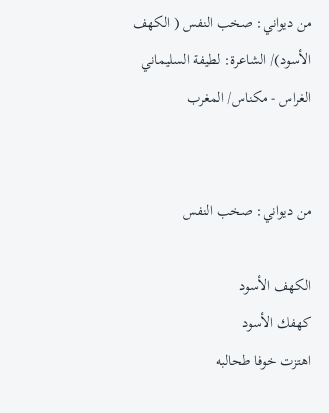من ديواني: صخب النفس ( الكهف الأسود)/ الشاعرة: لطيفة السليماني الغراس - مكناس/ المغرب


من ديواني: صخب النفس

الكهف الأسود
كهفك الأسود
اهتزت خوفا طحالبه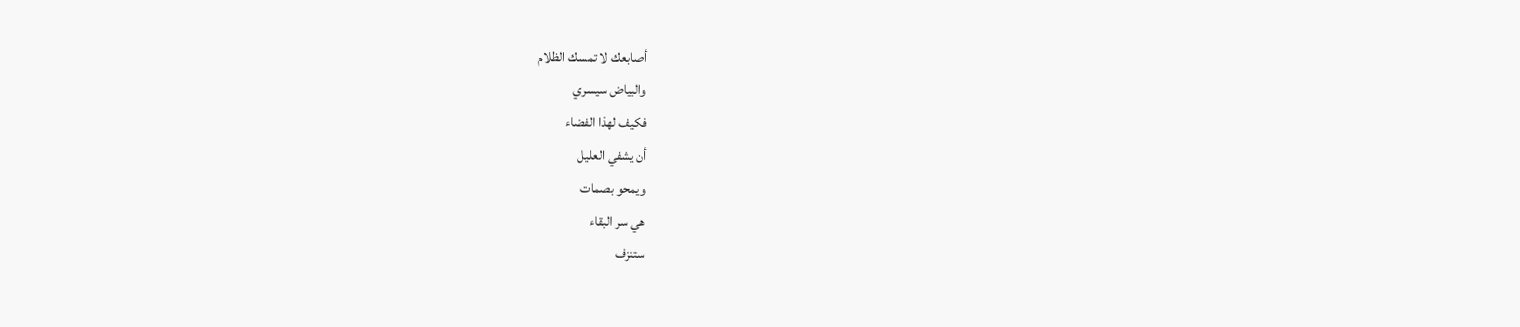أصابعك لا تمسك الظلام
والبياض سيسري
فكيف لهذا الفضاء
أن يشفي العليل
ويمحو بصمات
هي سر البقاء
ستنزف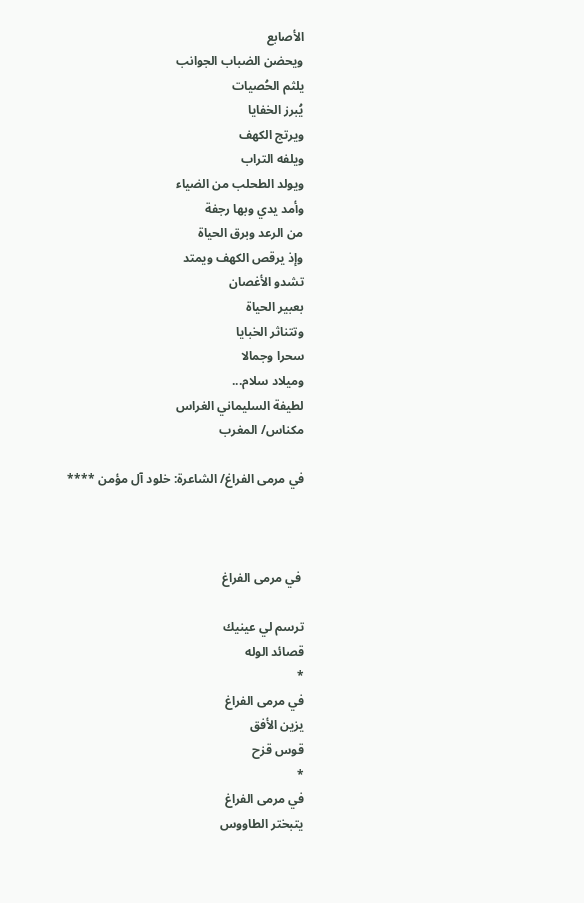الأصابع
ويحضن الضباب الجوانب
يلثم الحُصيات
يُبرز الخفايا
ويرتج الكهف
ويلفه التراب
ويولد الطحلب من الضياء
وأمد يدي وبها رجفة
من الرعد وبرق الحياة
وإذ يرقص الكهف ويمتد
تشدو الأغصان
بعبير الحياة
وتتناثر الخبايا
سحرا وجمالا
وميلاد سلام...
لطيفة السليماني الغراس
مكناس/ المغرب

في مرمى الفراغ/ الشاعرة: خلود آل مؤمن ****



 في مرمى الفراغ

ترسم لي عينيك
قصائد الوله
*
في مرمى الفراغ
يزين الأفق
قوس قزح
*
في مرمى الفراغ
يتبختر الطاووس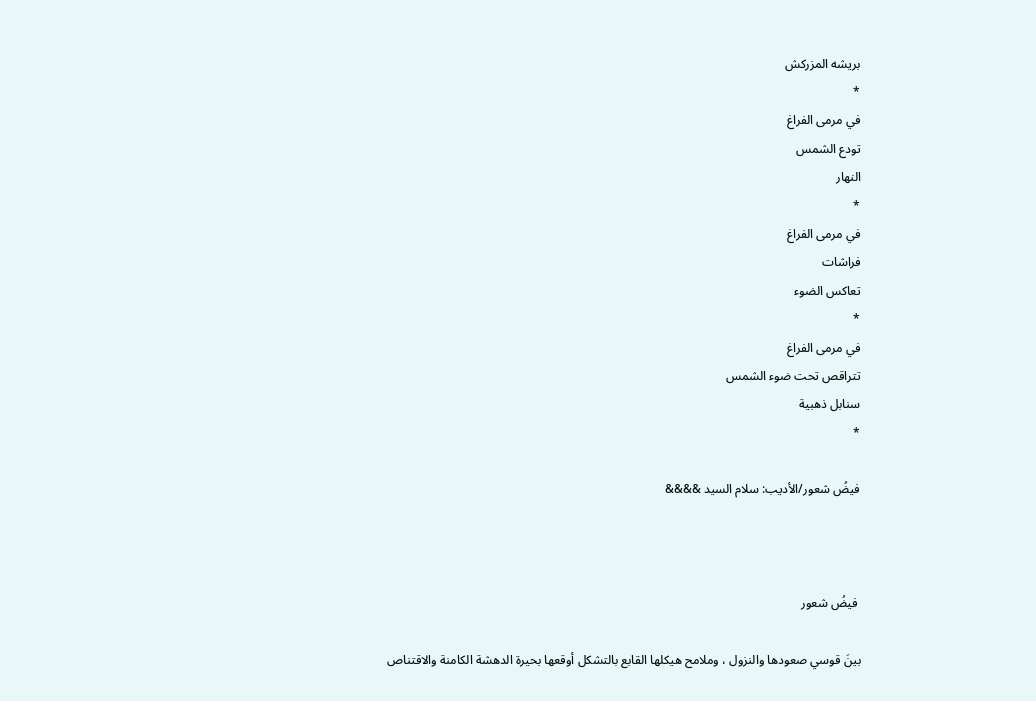بريشه المزركش
*
في مرمى الفراغ
تودع الشمس
النهار
*
في مرمى الفراغ
فراشات
تعاكس الضوء
*
في مرمى الفراغ
تتراقص تحت ضوء الشمس
سنابل ذهبية
*

فيضُ شعور/الأديب: سلام السيد &&&&



 فيضُ شعور

بينَ قوسي صعودها والنزول ، وملامح هيكلها القابع بالتشكل أوقعها بحيرة الدهشة الكامنة والاقتناص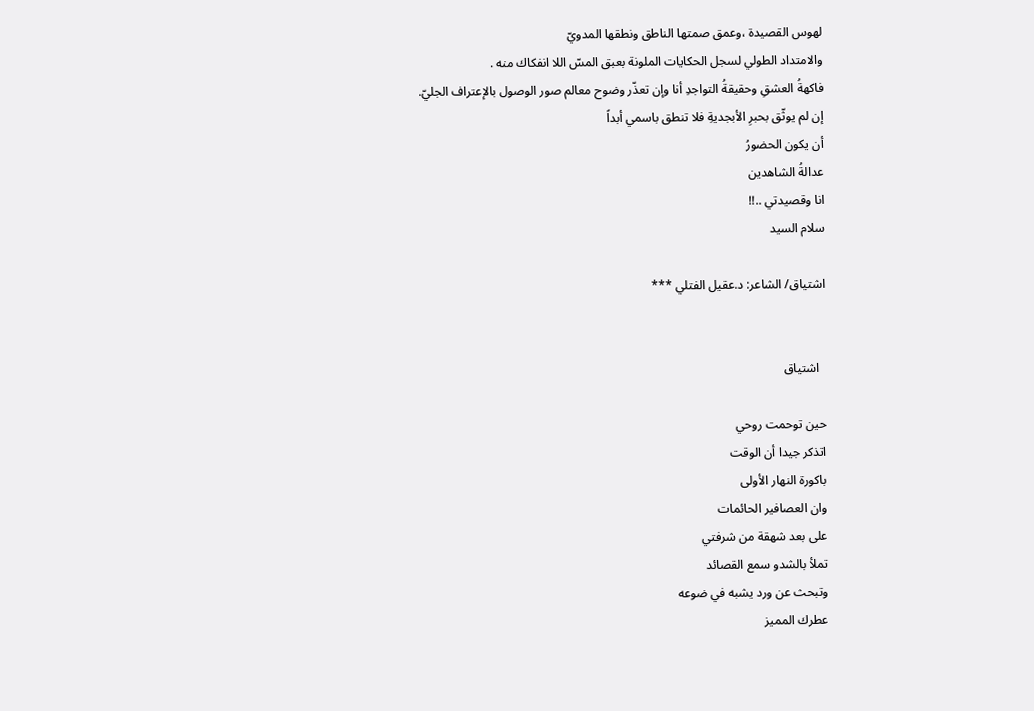لهوس القصيدة ،وعمق صمتها الناطق ونطقها المدويّ
والامتداد الطولي لسجل الحكايات الملونة بعبق المسّ اللا انفكاك منه .
فاكهةُ العشقِ وحقيقةُ التواجدِ أنا وإن تعذّر وضوح معالم صور الوصول بالإعتراف الجليّ.
إن لم يوثّق بحبرِ الأبجديةِ فلا تنطق باسمي أبداً
أن يكون الحضورُ
عدالةُ الشاهدين
انا وقصيدتي ..!!
سلام السيد

اشتياق/ الشاعر: د.عقيل الفتلي ***


  اشتياق

حين توحمت روحي
اتذكر جيدا أن الوقت
باكورة النهار الأولى
وان العصافير الحائمات
على بعد شهقة من شرفتي
تملأ بالشدو سمع القصائد
وتبحث عن ورد يشبه في ضوعه
عطرك المميز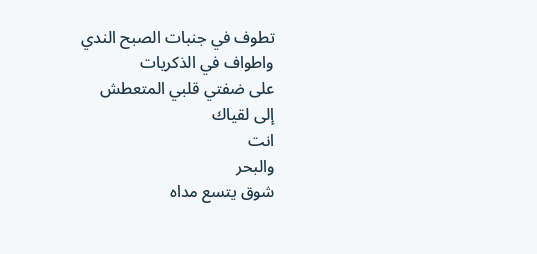تطوف في جنبات الصبح الندي
واطواف في الذكريات
على ضفتي قلبي المتعطش
إلى لقياك
انت
والبحر
شوق يتسع مداه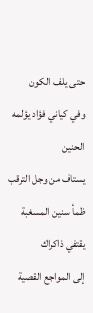حتى يلف الكون
وفي كياني فؤاد يؤلمه الحنين
يستاف من وجل الترقب
ظمأ سنين المسغبة
يقتفي ذاكراك
إلى المواجع القصية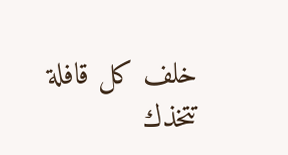خلف كل قافلة
تتخذك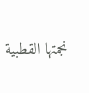نجمتها القطبية